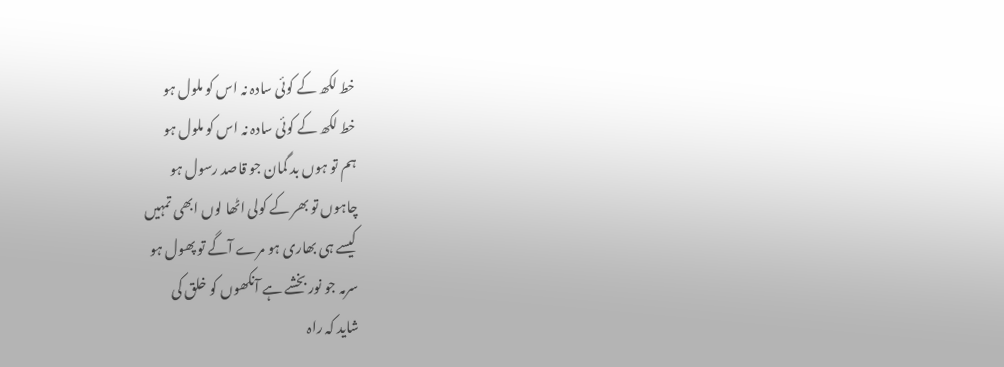خط لکھ کے کوئی سادہ نہ اس کو ملول ہو
خط لکھ کے کوئی سادہ نہ اس کو ملول ہو
ہم تو ہوں بد گمان جو قاصد رسول ہو
چاہوں تو بھر کے کولی اٹھا لوں ابھی تمہیں
کیسے ہی بھاری ہو مرے آگے تو پھول ہو
سرمہ جو نور بخشے ہے آنکھوں کو خلق کی
شاید کہ راہ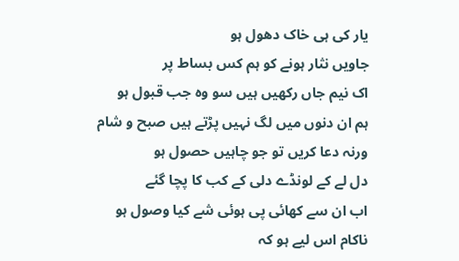یار کی ہی خاک دھول ہو
جاویں نثار ہونے کو ہم کس بساط پر
اک نیم جاں رکھیں ہیں سو وہ جب قبول ہو
ہم ان دنوں میں لگ نہیں پڑتے ہیں صبح و شام
ورنہ دعا کریں تو جو چاہیں حصول ہو
دل لے کے لونڈے دلی کے کب کا پچا گئے
اب ان سے کھائی پی ہوئی شے کیا وصول ہو
ناکام اس لیے ہو کہ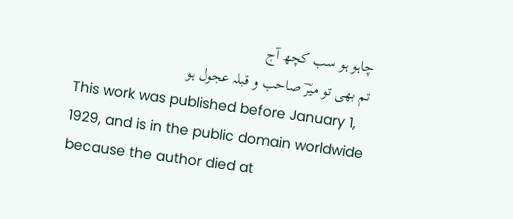چاہو ہو سب کچھ آج
تم بھی تو میرؔ صاحب و قبلہ عجول ہو
This work was published before January 1, 1929, and is in the public domain worldwide because the author died at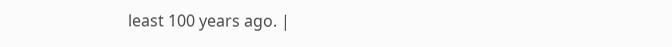least 100 years ago. |